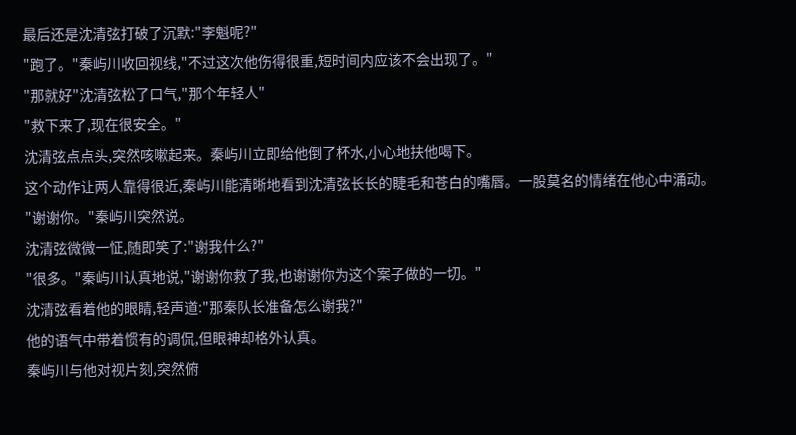最后还是沈清弦打破了沉默:"李魁呢?"
"跑了。"秦屿川收回视线,"不过这次他伤得很重,短时间内应该不会出现了。"
"那就好"沈清弦松了口气,"那个年轻人"
"救下来了,现在很安全。"
沈清弦点点头,突然咳嗽起来。秦屿川立即给他倒了杯水,小心地扶他喝下。
这个动作让两人靠得很近,秦屿川能清晰地看到沈清弦长长的睫毛和苍白的嘴唇。一股莫名的情绪在他心中涌动。
"谢谢你。"秦屿川突然说。
沈清弦微微一怔,随即笑了:"谢我什么?"
"很多。"秦屿川认真地说,"谢谢你救了我,也谢谢你为这个案子做的一切。"
沈清弦看着他的眼睛,轻声道:"那秦队长准备怎么谢我?"
他的语气中带着惯有的调侃,但眼神却格外认真。
秦屿川与他对视片刻,突然俯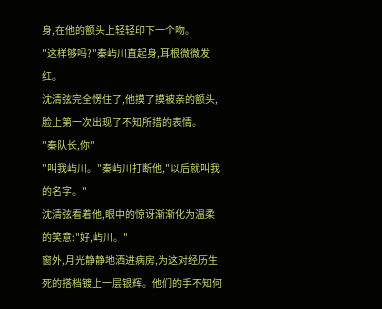身,在他的额头上轻轻印下一个吻。
"这样够吗?"秦屿川直起身,耳根微微发红。
沈清弦完全愣住了,他摸了摸被亲的额头,脸上第一次出现了不知所措的表情。
"秦队长,你"
"叫我屿川。"秦屿川打断他,"以后就叫我的名字。"
沈清弦看着他,眼中的惊讶渐渐化为温柔的笑意:"好,屿川。"
窗外,月光静静地洒进病房,为这对经历生死的搭档镀上一层银辉。他们的手不知何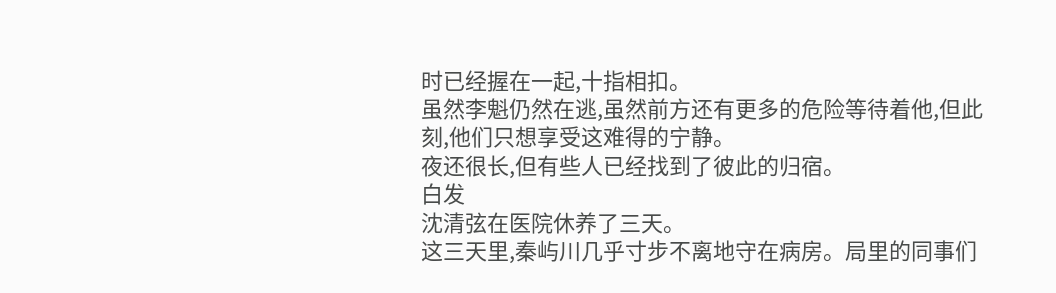时已经握在一起,十指相扣。
虽然李魁仍然在逃,虽然前方还有更多的危险等待着他,但此刻,他们只想享受这难得的宁静。
夜还很长,但有些人已经找到了彼此的归宿。
白发
沈清弦在医院休养了三天。
这三天里,秦屿川几乎寸步不离地守在病房。局里的同事们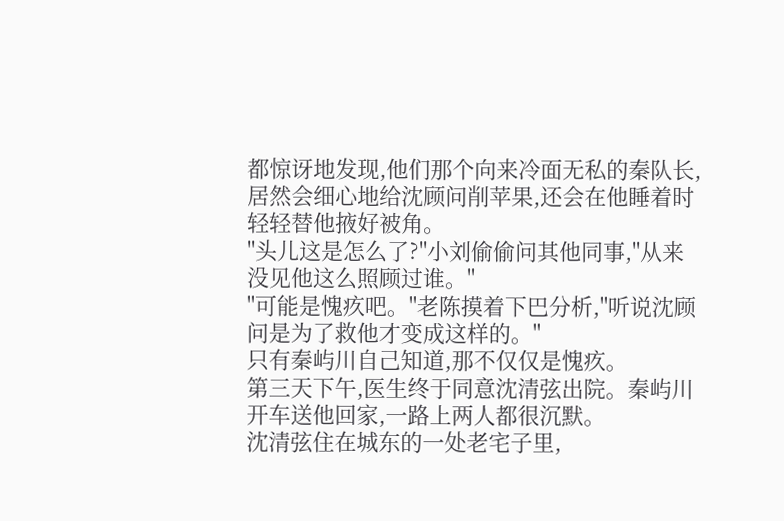都惊讶地发现,他们那个向来冷面无私的秦队长,居然会细心地给沈顾问削苹果,还会在他睡着时轻轻替他掖好被角。
"头儿这是怎么了?"小刘偷偷问其他同事,"从来没见他这么照顾过谁。"
"可能是愧疚吧。"老陈摸着下巴分析,"听说沈顾问是为了救他才变成这样的。"
只有秦屿川自己知道,那不仅仅是愧疚。
第三天下午,医生终于同意沈清弦出院。秦屿川开车送他回家,一路上两人都很沉默。
沈清弦住在城东的一处老宅子里,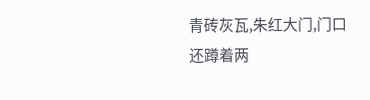青砖灰瓦,朱红大门,门口还蹲着两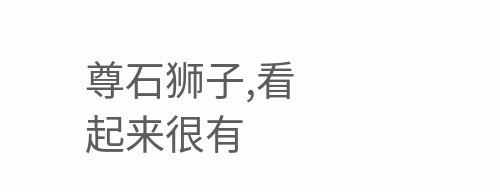尊石狮子,看起来很有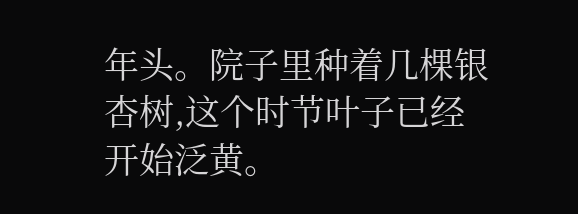年头。院子里种着几棵银杏树,这个时节叶子已经开始泛黄。